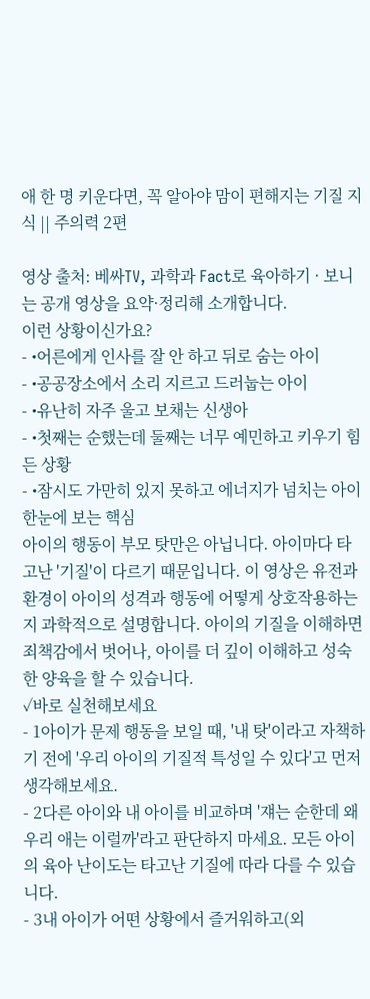애 한 명 키운다면, 꼭 알아야 맘이 편해지는 기질 지식 || 주의력 2편

영상 출처: 베싸TV, 과학과 Fact로 육아하기 · 보니는 공개 영상을 요약·정리해 소개합니다.
이런 상황이신가요?
- •어른에게 인사를 잘 안 하고 뒤로 숨는 아이
- •공공장소에서 소리 지르고 드러눕는 아이
- •유난히 자주 울고 보채는 신생아
- •첫째는 순했는데 둘째는 너무 예민하고 키우기 힘든 상황
- •잠시도 가만히 있지 못하고 에너지가 넘치는 아이
한눈에 보는 핵심
아이의 행동이 부모 탓만은 아닙니다. 아이마다 타고난 '기질'이 다르기 때문입니다. 이 영상은 유전과 환경이 아이의 성격과 행동에 어떻게 상호작용하는지 과학적으로 설명합니다. 아이의 기질을 이해하면 죄책감에서 벗어나, 아이를 더 깊이 이해하고 성숙한 양육을 할 수 있습니다.
✓바로 실천해보세요
- 1아이가 문제 행동을 보일 때, '내 탓'이라고 자책하기 전에 '우리 아이의 기질적 특성일 수 있다'고 먼저 생각해보세요.
- 2다른 아이와 내 아이를 비교하며 '쟤는 순한데 왜 우리 애는 이럴까'라고 판단하지 마세요. 모든 아이의 육아 난이도는 타고난 기질에 따라 다를 수 있습니다.
- 3내 아이가 어떤 상황에서 즐거워하고(외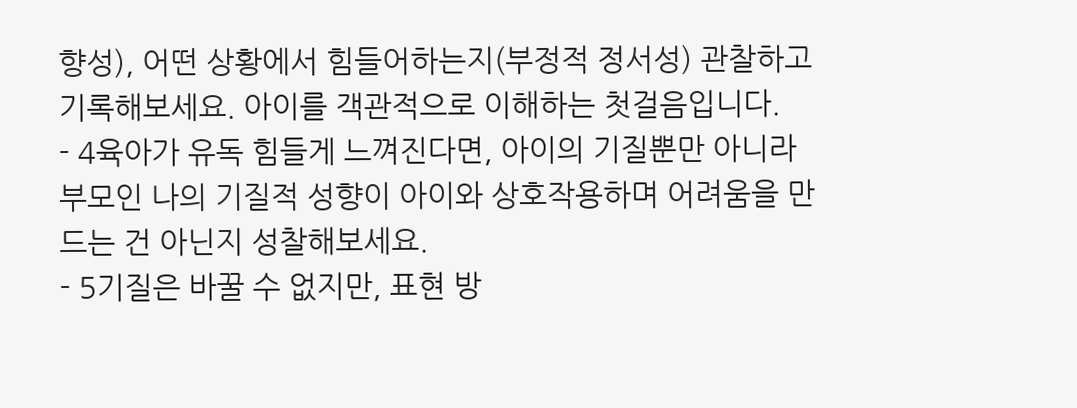향성), 어떤 상황에서 힘들어하는지(부정적 정서성) 관찰하고 기록해보세요. 아이를 객관적으로 이해하는 첫걸음입니다.
- 4육아가 유독 힘들게 느껴진다면, 아이의 기질뿐만 아니라 부모인 나의 기질적 성향이 아이와 상호작용하며 어려움을 만드는 건 아닌지 성찰해보세요.
- 5기질은 바꿀 수 없지만, 표현 방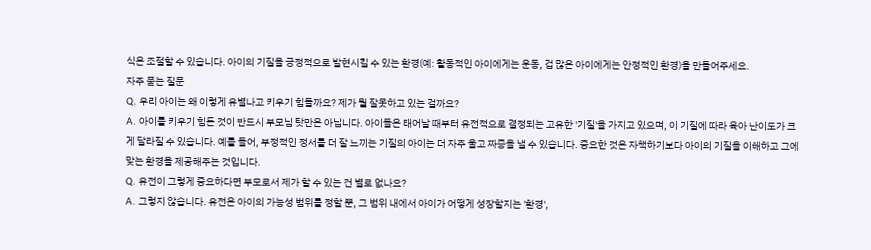식은 조절할 수 있습니다. 아이의 기질을 긍정적으로 발현시킬 수 있는 환경(예: 활동적인 아이에게는 운동, 겁 많은 아이에게는 안정적인 환경)을 만들어주세요.
자주 묻는 질문
Q. 우리 아이는 왜 이렇게 유별나고 키우기 힘들까요? 제가 뭘 잘못하고 있는 걸까요?
A. 아이를 키우기 힘든 것이 반드시 부모님 탓만은 아닙니다. 아이들은 태어날 때부터 유전적으로 결정되는 고유한 '기질'을 가지고 있으며, 이 기질에 따라 육아 난이도가 크게 달라질 수 있습니다. 예를 들어, 부정적인 정서를 더 잘 느끼는 기질의 아이는 더 자주 울고 짜증을 낼 수 있습니다. 중요한 것은 자책하기보다 아이의 기질을 이해하고 그에 맞는 환경을 제공해주는 것입니다.
Q. 유전이 그렇게 중요하다면 부모로서 제가 할 수 있는 건 별로 없나요?
A. 그렇지 않습니다. 유전은 아이의 가능성 범위를 정할 뿐, 그 범위 내에서 아이가 어떻게 성장할지는 '환경',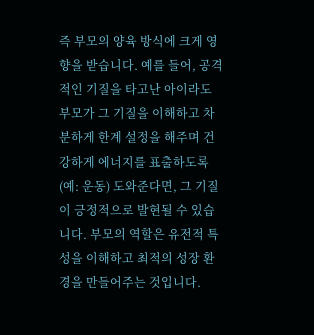즉 부모의 양육 방식에 크게 영향을 받습니다. 예를 들어, 공격적인 기질을 타고난 아이라도 부모가 그 기질을 이해하고 차분하게 한계 설정을 해주며 건강하게 에너지를 표출하도록(예: 운동) 도와준다면, 그 기질이 긍정적으로 발현될 수 있습니다. 부모의 역할은 유전적 특성을 이해하고 최적의 성장 환경을 만들어주는 것입니다.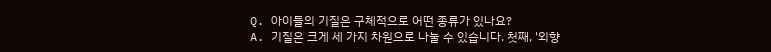Q. 아이들의 기질은 구체적으로 어떤 종류가 있나요?
A. 기질은 크게 세 가지 차원으로 나눌 수 있습니다. 첫째, '외향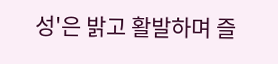성'은 밝고 활발하며 즐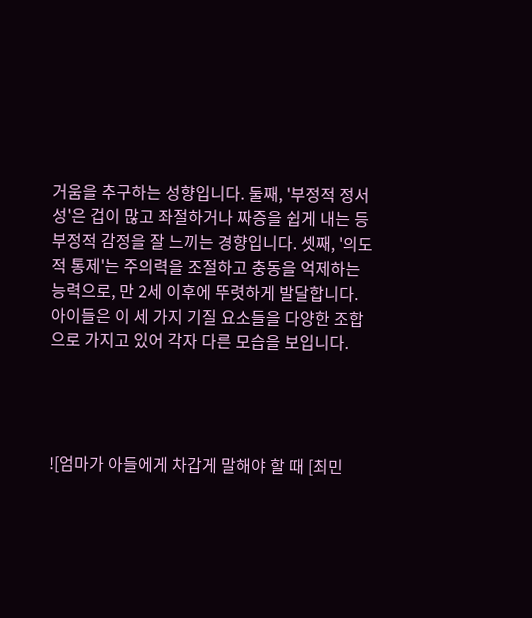거움을 추구하는 성향입니다. 둘째, '부정적 정서성'은 겁이 많고 좌절하거나 짜증을 쉽게 내는 등 부정적 감정을 잘 느끼는 경향입니다. 셋째, '의도적 통제'는 주의력을 조절하고 충동을 억제하는 능력으로, 만 2세 이후에 뚜렷하게 발달합니다. 아이들은 이 세 가지 기질 요소들을 다양한 조합으로 가지고 있어 각자 다른 모습을 보입니다.




![엄마가 아들에게 차갑게 말해야 할 때 [최민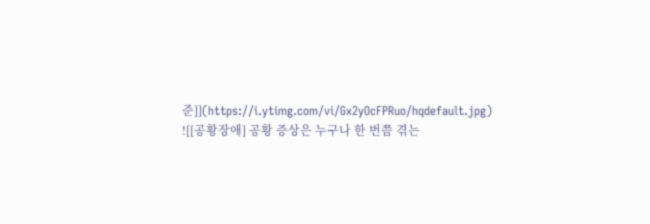준]](https://i.ytimg.com/vi/Gx2yOcFPRuo/hqdefault.jpg)
![[공황장애] 공황 증상은 누구나 한 번쯤 겪는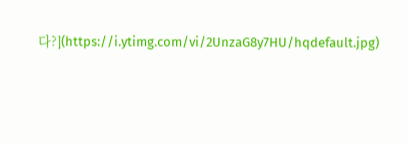다?](https://i.ytimg.com/vi/2UnzaG8y7HU/hqdefault.jpg)